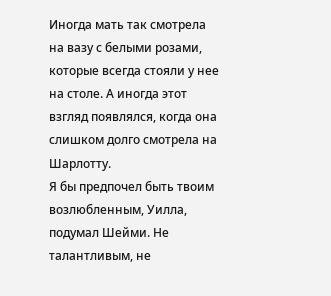Иногда мать так смотрела на вазу с белыми розами, которые всегда стояли у нее на столе. А иногда этот взгляд появлялся, когда она слишком долго смотрела на Шарлотту.
Я бы предпочел быть твоим возлюбленным, Уилла, подумал Шейми. Не талантливым, не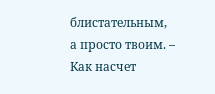блистательным, а просто твоим. – Как насчет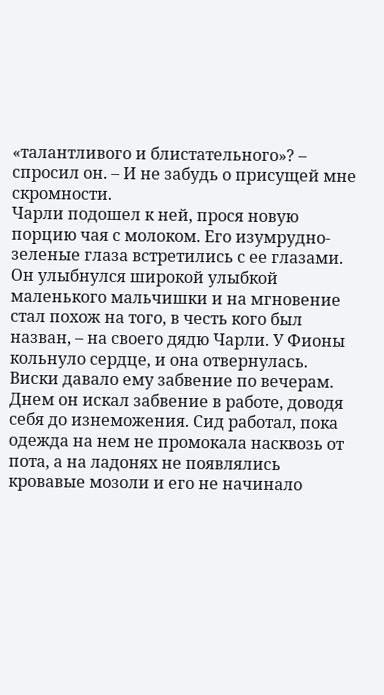«талантливого и блистательного»? – спросил он. – И не забудь о присущей мне скромности.
Чарли подошел к ней, прося новую порцию чая с молоком. Его изумрудно-зеленые глаза встретились с ее глазами. Он улыбнулся широкой улыбкой маленького мальчишки и на мгновение стал похож на того, в честь кого был назван, – на своего дядю Чарли. У Фионы кольнуло сердце, и она отвернулась.
Виски давало ему забвение по вечерам. Днем он искал забвение в работе, доводя себя до изнеможения. Сид работал, пока одежда на нем не промокала насквозь от пота, а на ладонях не появлялись кровавые мозоли и его не начинало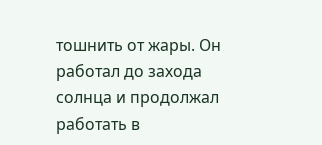тошнить от жары. Он работал до захода солнца и продолжал работать в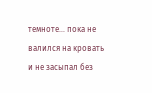темноте… пока не валился на кровать и не засыпал без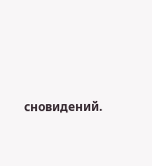сновидений.